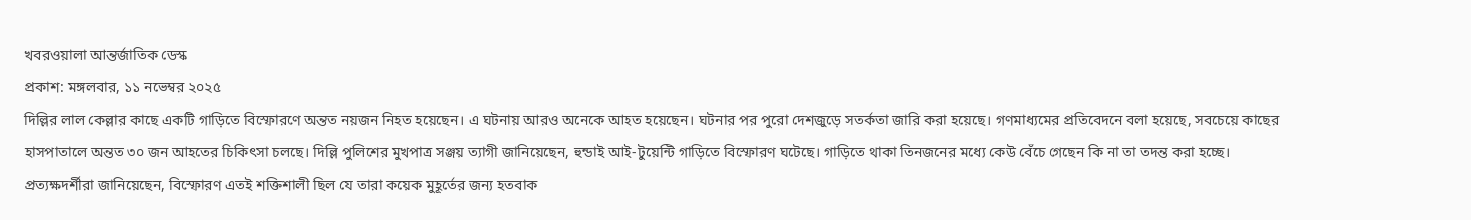খবরওয়ালা আন্তর্জাতিক ডেস্ক
প্রকাশ: মঙ্গলবার, ১১ নভেম্বর ২০২৫
দিল্লির লাল কেল্লার কাছে একটি গাড়িতে বিস্ফোরণে অন্তত নয়জন নিহত হয়েছেন। এ ঘটনায় আরও অনেকে আহত হয়েছেন। ঘটনার পর পুরো দেশজুড়ে সতর্কতা জারি করা হয়েছে। গণমাধ্যমের প্রতিবেদনে বলা হয়েছে, সবচেয়ে কাছের হাসপাতালে অন্তত ৩০ জন আহতের চিকিৎসা চলছে। দিল্লি পুলিশের মুখপাত্র সঞ্জয় ত্যাগী জানিয়েছেন, হুন্ডাই আই-টুয়েন্টি গাড়িতে বিস্ফোরণ ঘটেছে। গাড়িতে থাকা তিনজনের মধ্যে কেউ বেঁচে গেছেন কি না তা তদন্ত করা হচ্ছে।
প্রত্যক্ষদর্শীরা জানিয়েছেন, বিস্ফোরণ এতই শক্তিশালী ছিল যে তারা কয়েক মুহূর্তের জন্য হতবাক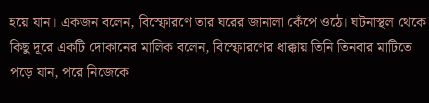হয়ে যান। একজন বলেন, বিস্ফোরণে তার ঘরের জানালা কেঁপে ওঠে। ঘটনাস্থল থেকে কিছু দূরে একটি দোকানের মালিক বলেন, বিস্ফোরণের ধাক্কায় তিনি তিনবার মাটিতে পড়ে যান, পরে নিজেকে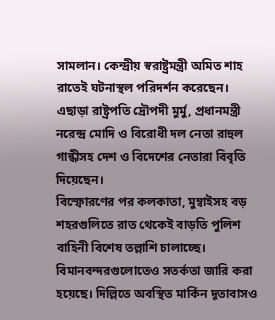সামলান। কেন্দ্রীয় স্বরাষ্ট্রমন্ত্রী অমিত শাহ রাতেই ঘটনাস্থল পরিদর্শন করেছেন। এছাড়া রাষ্ট্রপতি দ্রৌপদী মুর্মু, প্রধানমন্ত্রী নরেন্দ্র মোদি ও বিরোধী দল নেতা রাহুল গান্ধীসহ দেশ ও বিদেশের নেতারা বিবৃতি দিয়েছেন।
বিস্ফোরণের পর কলকাতা, মুম্বাইসহ বড় শহরগুলিতে রাত থেকেই বাড়তি পুলিশ বাহিনী বিশেষ তল্লাশি চালাচ্ছে। বিমানবন্দরগুলোতেও সতর্কতা জারি করা হয়েছে। দিল্লিতে অবস্থিত মার্কিন দূতাবাসও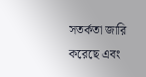সতর্কতা জারি করেছে এবং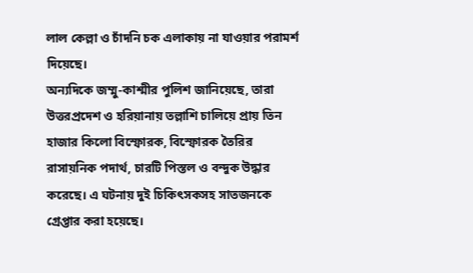লাল কেল্লা ও চাঁদনি চক এলাকায় না যাওয়ার পরামর্শ দিয়েছে।
অন্যদিকে জম্মু-কাশ্মীর পুলিশ জানিয়েছে, তারা উত্তরপ্রদেশ ও হরিয়ানায় তল্লাশি চালিয়ে প্রায় তিন হাজার কিলো বিস্ফোরক, বিস্ফোরক তৈরির রাসায়নিক পদার্থ, চারটি পিস্তল ও বন্দুক উদ্ধার করেছে। এ ঘটনায় দুই চিকিৎসকসহ সাতজনকে গ্রেপ্তার করা হয়েছে।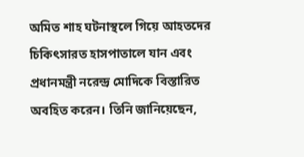অমিত শাহ ঘটনাস্থলে গিয়ে আহতদের চিকিৎসারত হাসপাতালে যান এবং প্রধানমন্ত্রী নরেন্দ্র মোদিকে বিস্তারিত অবহিত করেন। তিনি জানিয়েছেন,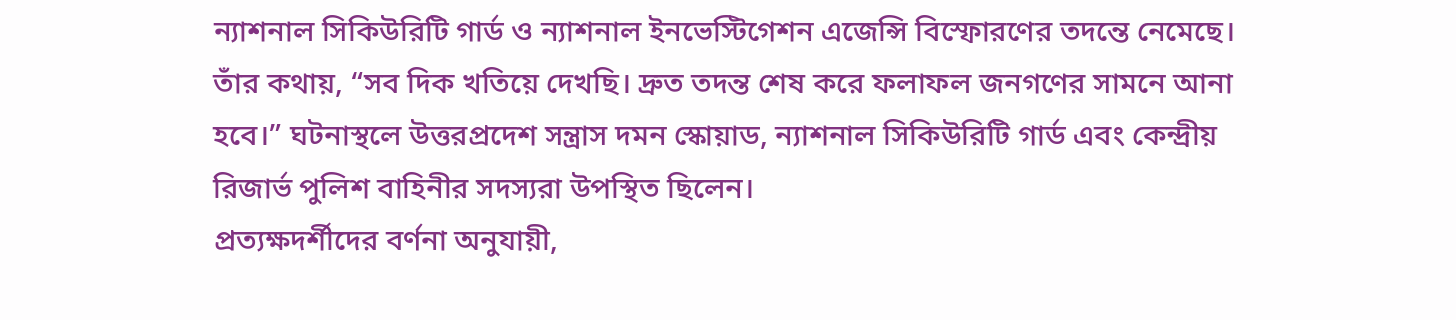ন্যাশনাল সিকিউরিটি গার্ড ও ন্যাশনাল ইনভেস্টিগেশন এজেন্সি বিস্ফোরণের তদন্তে নেমেছে। তাঁর কথায়, “সব দিক খতিয়ে দেখছি। দ্রুত তদন্ত শেষ করে ফলাফল জনগণের সামনে আনা হবে।” ঘটনাস্থলে উত্তরপ্রদেশ সন্ত্রাস দমন স্কোয়াড, ন্যাশনাল সিকিউরিটি গার্ড এবং কেন্দ্রীয় রিজার্ভ পুলিশ বাহিনীর সদস্যরা উপস্থিত ছিলেন।
প্রত্যক্ষদর্শীদের বর্ণনা অনুযায়ী,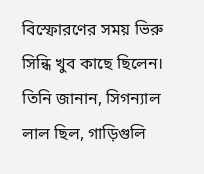বিস্ফোরণের সময় ভিরু সিন্ধি খুব কাছে ছিলেন। তিনি জানান, সিগন্যাল লাল ছিল, গাড়িগুলি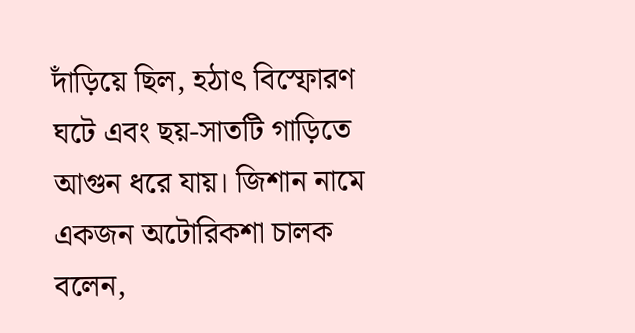দাঁড়িয়ে ছিল, হঠাৎ বিস্ফোরণ ঘটে এবং ছয়-সাতটি গাড়িতে আগুন ধরে যায়। জিশান নামে একজন অটোরিকশা চালক বলেন,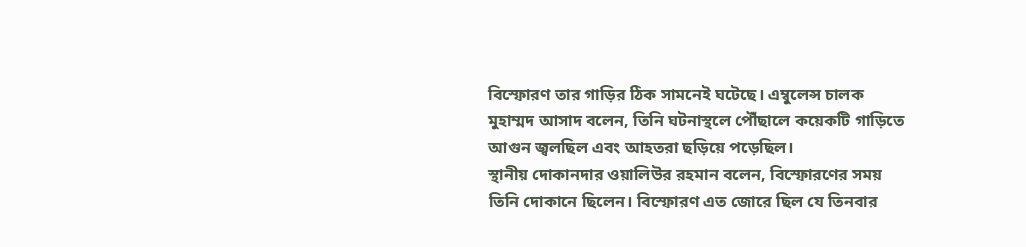বিস্ফোরণ তার গাড়ির ঠিক সামনেই ঘটেছে। এম্বুলেন্স চালক মুহাম্মদ আসাদ বলেন, তিনি ঘটনাস্থলে পৌঁছালে কয়েকটি গাড়িতে আগুন জ্বলছিল এবং আহতরা ছড়িয়ে পড়েছিল।
স্থানীয় দোকানদার ওয়ালিউর রহমান বলেন, বিস্ফোরণের সময় তিনি দোকানে ছিলেন। বিস্ফোরণ এত জোরে ছিল যে তিনবার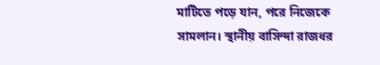মাটিতে পড়ে যান, পরে নিজেকে সামলান। স্থানীয় বাসিন্দা রাজধর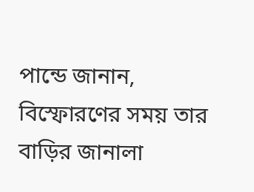পান্ডে জানান, বিস্ফোরণের সময় তার বাড়ির জানালা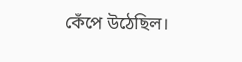কেঁপে উঠেছিল।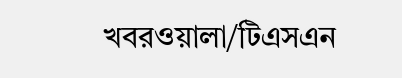খবরওয়ালা/টিএসএন